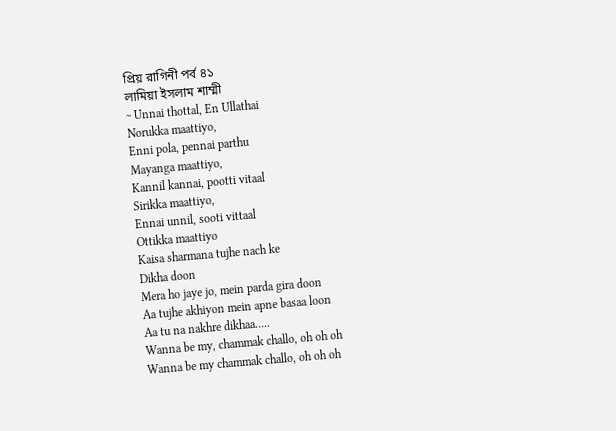প্রিয় রাগিনী পর্ব ৪১
লামিয়া ইসলাম শাম্মী
~ Unnai thottal, En Ullathai
Norukka maattiyo,
Enni pola, pennai parthu
Mayanga maattiyo,
Kannil kannai, pootti vitaal
Sirikka maattiyo,
Ennai unnil, sooti vittaal
Ottikka maattiyo
Kaisa sharmana tujhe nach ke
Dikha doon
Mera ho jaye jo, mein parda gira doon
Aa tujhe akhiyon mein apne basaa loon
Aa tu na nakhre dikhaa…..
Wanna be my, chammak challo, oh oh oh
Wanna be my chammak challo, oh oh oh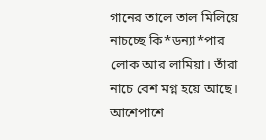গানের তালে তাল মিলিয়ে নাচচ্ছে কি*ডন্যা*পার লোক আর লামিয়া। তাঁরা নাচে বেশ মগ্ন হয়ে আছে। আশেপাশে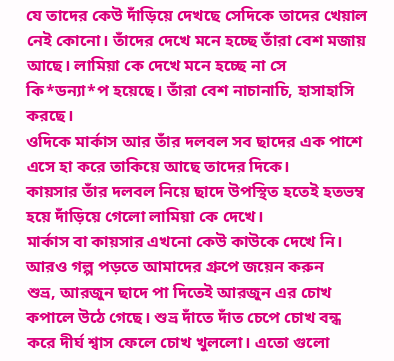যে তাদের কেউ দাঁড়িয়ে দেখছে সেদিকে তাদের খেয়াল নেই কোনো। তাঁদের দেখে মনে হচ্ছে তাঁরা বেশ মজায় আছে। লামিয়া কে দেখে মনে হচ্ছে না সে কি*ডন্যা*প হয়েছে। তাঁরা বেশ নাচানাচি, হাসাহাসি করছে।
ওদিকে মার্কাস আর তাঁর দলবল সব ছাদের এক পাশে এসে হা করে তাকিয়ে আছে তাদের দিকে।
কায়সার তাঁর দলবল নিয়ে ছাদে উপস্থিত হতেই হতভম্ব হয়ে দাঁড়িয়ে গেলো লামিয়া কে দেখে।
মার্কাস বা কায়সার এখনো কেউ কাউকে দেখে নি।
আরও গল্প পড়তে আমাদের গ্রুপে জয়েন করুন
শুভ্র, আরজুন ছাদে পা দিতেই আরজুন এর চোখ কপালে উঠে গেছে। শুভ্র দাঁতে দাঁত চেপে চোখ বন্ধ করে দীর্ঘ শ্বাস ফেলে চোখ খুললো। এতো গুলো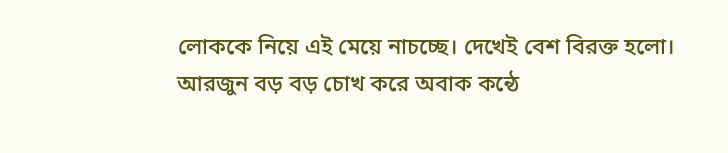লোককে নিয়ে এই মেয়ে নাচচ্ছে। দেখেই বেশ বিরক্ত হলো।
আরজুন বড় বড় চোখ করে অবাক কন্ঠে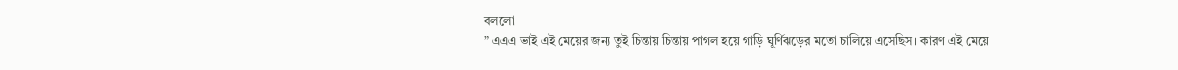বললো
” এএএ ভাই এই মেয়ের জন্য তুই চিন্তায় চিন্তায় পাগল হয়ে গাড়ি ঘূর্ণিঝড়ের মতো চালিয়ে এসেছিস। কারণ এই মেয়ে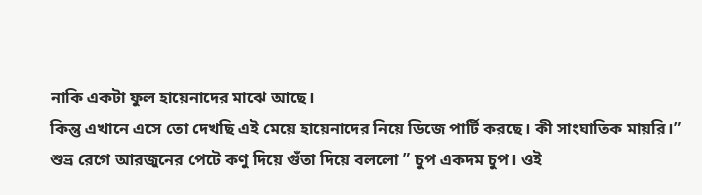নাকি একটা ফুল হায়েনাদের মাঝে আছে।
কিন্তু এখানে এসে তো দেখছি এই মেয়ে হায়েনাদের নিয়ে ডিজে পার্টি করছে। কী সাংঘাতিক মায়রি।”
শুভ্র রেগে আরজুনের পেটে কণু দিয়ে গুঁতা দিয়ে বললো ” চুপ একদম চুপ। ওই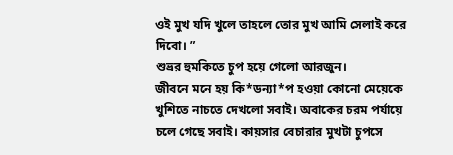ওই মুখ যদি খুলে তাহলে তোর মুখ আমি সেলাই করে দিবো। ”
শুভ্রর হুমকিতে চুপ হয়ে গেলো আরজুন।
জীবনে মনে হয় কি*ডন্যা*প হওয়া কোনো মেয়েকে খুশিতে নাচতে দেখলো সবাই। অবাকের চরম পর্যায়ে চলে গেছে সবাই। কায়সার বেচারার মুখটা চুপসে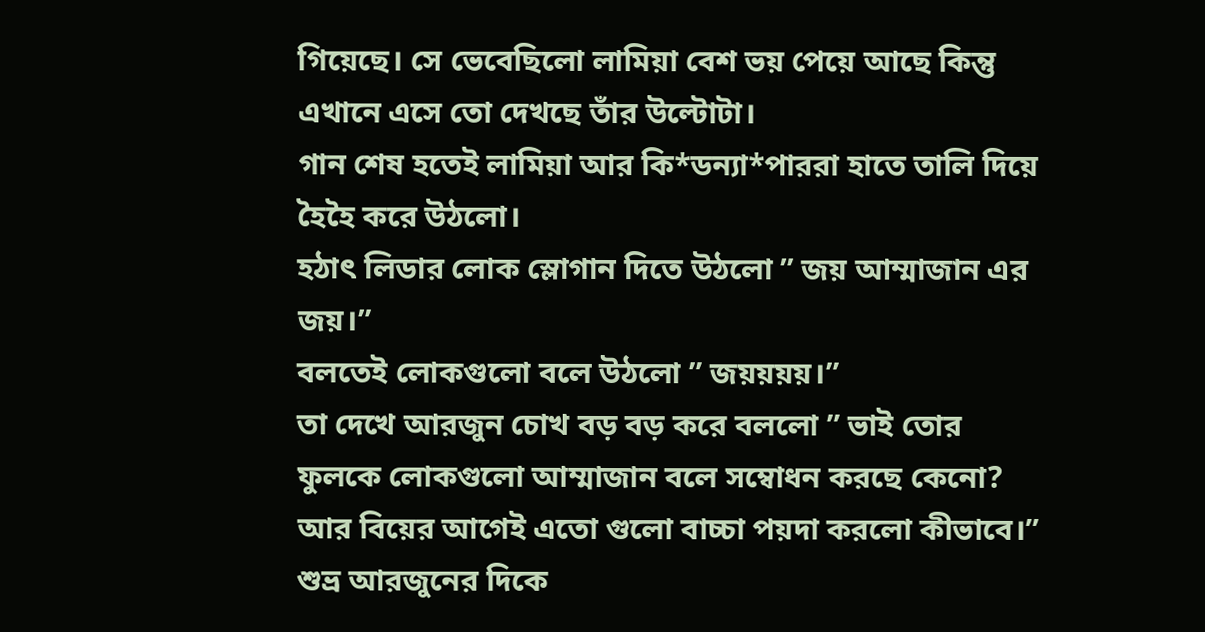গিয়েছে। সে ভেবেছিলো লামিয়া বেশ ভয় পেয়ে আছে কিন্তু এখানে এসে তো দেখছে তাঁর উল্টোটা।
গান শেষ হতেই লামিয়া আর কি*ডন্যা*পাররা হাতে তালি দিয়ে হৈহৈ করে উঠলো।
হঠাৎ লিডার লোক স্লোগান দিতে উঠলো ” জয় আম্মাজান এর জয়।”
বলতেই লোকগুলো বলে উঠলো ” জয়য়য়য়।”
তা দেখে আরজুন চোখ বড় বড় করে বললো ” ভাই তোর ফুলকে লোকগুলো আম্মাজান বলে সম্বোধন করছে কেনো? আর বিয়ের আগেই এতো গুলো বাচ্চা পয়দা করলো কীভাবে।”
শুভ্র আরজুনের দিকে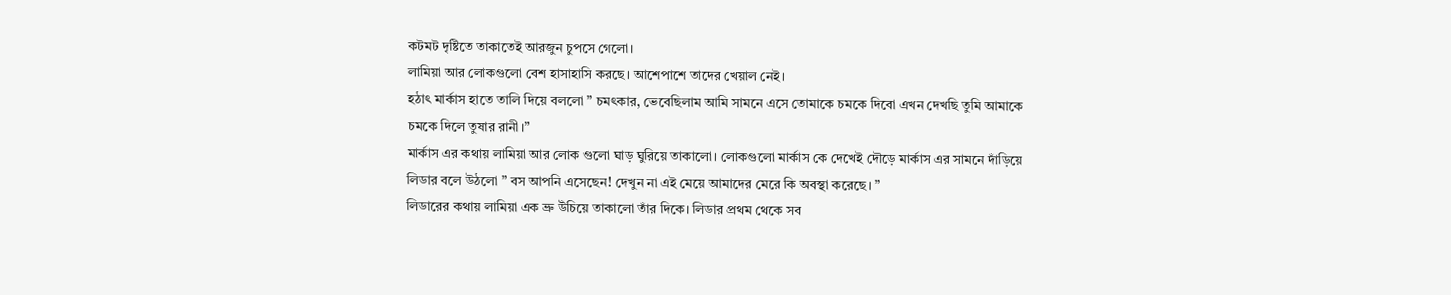কটমট দৃষ্টিতে তাকাতেই আরজুন চুপসে গেলো।
লামিয়া আর লোকগুলো বেশ হাসাহাসি করছে। আশেপাশে তাদের খেয়াল নেই।
হঠাৎ মার্কাস হাতে তালি দিয়ে বললো ” চমৎকার, ভেবেছিলাম আমি সামনে এসে তোমাকে চমকে দিবো এখন দেখছি তুমি আমাকে চমকে দিলে তুষার রানী।”
মার্কাস এর কথায় লামিয়া আর লোক গুলো ঘাড় ঘুরিয়ে তাকালো। লোকগুলো মার্কাস কে দেখেই দৌড়ে মার্কাস এর সামনে দাঁড়িয়ে লিডার বলে উঠলো ” বস আপনি এসেছেন! দেখুন না এই মেয়ে আমাদের মেরে কি অবস্থা করেছে। ”
লিডারের কথায় লামিয়া এক ভ্রু উঁচিয়ে তাকালো তাঁর দিকে। লিডার প্রথম থেকে সব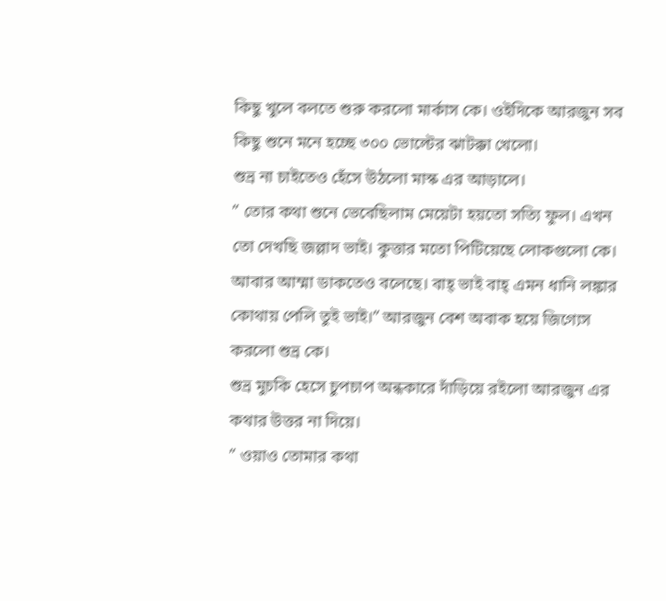কিছু খুলে বলতে শুরু করলো মার্কাস কে। ওইদিকে আরজুন সব কিছু শুনে মনে হচ্ছে ৩০০ ভোল্টের ঝাটক্কা খেলো।
শুভ্র না চাইতেও হেঁসে উঠলো মাস্ক এর আড়ালে।
” তোর কথা শুনে ভেবেছিলাম মেয়েটা হয়তো সত্যি ফুল। এখন তো দেখছি জল্লাদ ভাই। কুত্তার মতো পিটিয়েছে লোকগুলো কে। আবার আম্মা ডাকতেও বলেছে। বাহ্ ভাই বাহ্ এমন ধানি লঙ্কার কোথায় পেলি তুই ভাই।” আরজুন বেশ অবাক হয়ে জিগ্যেস করলো শুভ্র কে।
শুভ্র মুচকি হেসে চুপচাপ অন্ধকারে দাঁড়িয়ে রইলো আরজুন এর কথার উত্তর না দিয়ে।
” ওয়াও তোমার কথা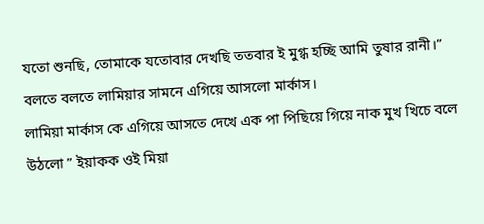যতো শুনছি, তোমাকে যতোবার দেখছি ততবার ই মুগ্ধ হচ্ছি আমি তুষার রানী।”
বলতে বলতে লামিয়ার সামনে এগিয়ে আসলো মার্কাস।
লামিয়া মার্কাস কে এগিয়ে আসতে দেখে এক পা পিছিয়ে গিয়ে নাক মুখ খিচে বলে উঠলো ” ইয়াকক ওই মিয়া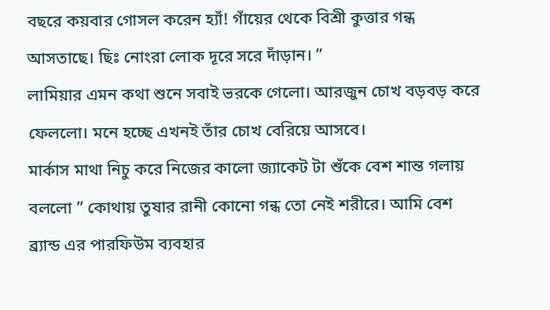বছরে কয়বার গোসল করেন হ্যাঁ! গাঁয়ের থেকে বিশ্রী কুত্তার গন্ধ আসতাছে। ছিঃ নোংরা লোক দূরে সরে দাঁড়ান। ”
লামিয়ার এমন কথা শুনে সবাই ভরকে গেলো। আরজুন চোখ বড়বড় করে ফেললো। মনে হচ্ছে এখনই তাঁর চোখ বেরিয়ে আসবে।
মার্কাস মাথা নিচু করে নিজের কালো জ্যাকেট টা শুঁকে বেশ শান্ত গলায় বললো ” কোথায় তুষার রানী কোনো গন্ধ তো নেই শরীরে। আমি বেশ ব্র্যান্ড এর পারফিউম ব্যবহার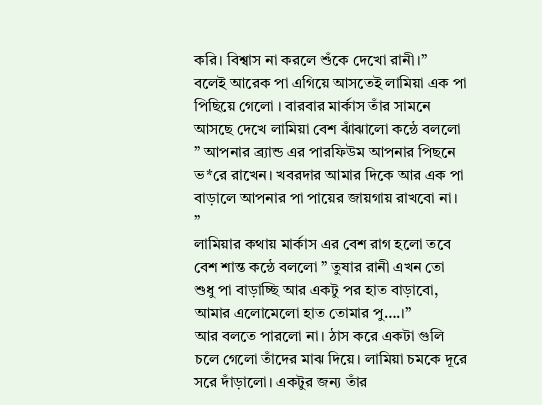করি। বিশ্বাস না করলে শুঁকে দেখো রানী।”
বলেই আরেক পা এগিয়ে আসতেই লামিয়া এক পা পিছিয়ে গেলো । বারবার মার্কাস তাঁর সামনে আসছে দেখে লামিয়া বেশ ঝাঁঝালো কন্ঠে বললো ” আপনার ব্র্যান্ড এর পারফিউম আপনার পিছনে ভ*রে রাখেন। খবরদার আমার দিকে আর এক পা বাড়ালে আপনার পা পায়ের জায়গায় রাখবো না। ”
লামিয়ার কথায় মার্কাস এর বেশ রাগ হলো তবে বেশ শান্ত কন্ঠে বললো ” তুষার রানী এখন তো শুধু পা বাড়াচ্ছি আর একটু পর হাত বাড়াবো, আমার এলোমেলো হাত তোমার পু….।”
আর বলতে পারলো না। ঠাস করে একটা গুলি চলে গেলো তাঁদের মাঝ দিয়ে। লামিয়া চমকে দূরে সরে দাঁড়ালো। একটুর জন্য তাঁর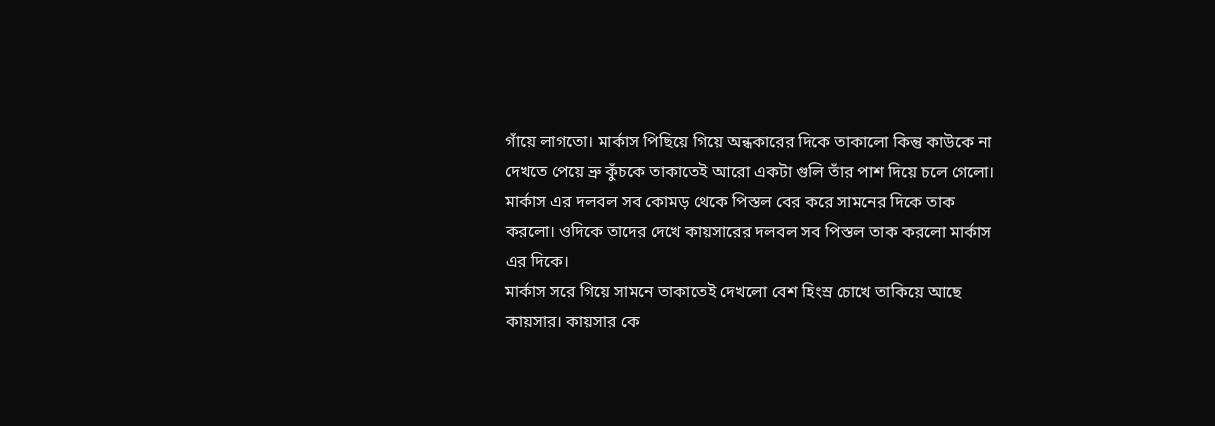গাঁয়ে লাগতো। মার্কাস পিছিয়ে গিয়ে অন্ধকারের দিকে তাকালো কিন্তু কাউকে না দেখতে পেয়ে ভ্রু কুঁচকে তাকাতেই আরো একটা গুলি তাঁর পাশ দিয়ে চলে গেলো।
মার্কাস এর দলবল সব কোমড় থেকে পিস্তল বের করে সামনের দিকে তাক করলো। ওদিকে তাদের দেখে কায়সারের দলবল সব পিস্তল তাক করলো মার্কাস এর দিকে।
মার্কাস সরে গিয়ে সামনে তাকাতেই দেখলো বেশ হিংস্র চোখে তাকিয়ে আছে কায়সার। কায়সার কে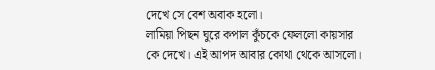দেখে সে বেশ অবাক হলো।
লামিয়া পিছন ঘুরে কপাল কুঁচকে ফেললো কায়সার কে দেখে। এই আপদ আবার কোথা থেকে আসলো।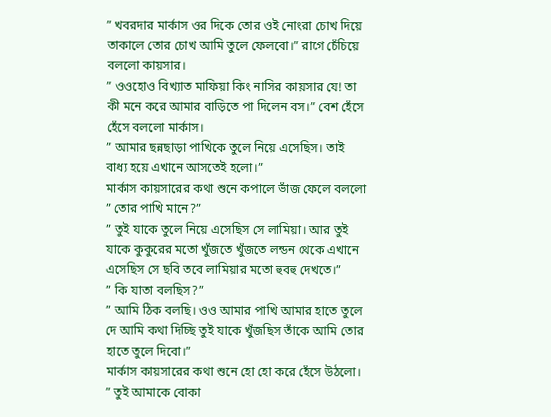” খবরদার মার্কাস ওর দিকে তোর ওই নোংরা চোখ দিয়ে তাকালে তোর চোখ আমি তুলে ফেলবো।” রাগে চেঁচিয়ে বললো কায়সার।
” ওওহোও বিখ্যাত মাফিয়া কিং নাসির কায়সার যে! তা কী মনে করে আমার বাড়িতে পা দিলেন বস।” বেশ হেঁসে হেঁসে বললো মার্কাস।
” আমার ছন্নছাড়া পাখিকে তুলে নিয়ে এসেছিস। তাই বাধ্য হয়ে এখানে আসতেই হলো।”
মার্কাস কায়সারের কথা শুনে কপালে ভাঁজ ফেলে বললো ” তোর পাখি মানে?”
” তুই যাকে তুলে নিয়ে এসেছিস সে লামিয়া। আর তুই যাকে কুকুরের মতো খুঁজতে খুঁজতে লন্ডন থেকে এখানে এসেছিস সে ছবি তবে লামিয়ার মতো হুবহু দেখতে।”
” কি যাতা বলছিস?”
” আমি ঠিক বলছি। ওও আমার পাখি আমার হাতে তুলে দে আমি কথা দিচ্ছি তুই যাকে খুঁজছিস তাঁকে আমি তোর হাতে তুলে দিবো।”
মার্কাস কায়সারের কথা শুনে হো হো করে হেঁসে উঠলো।
” তুই আমাকে বোকা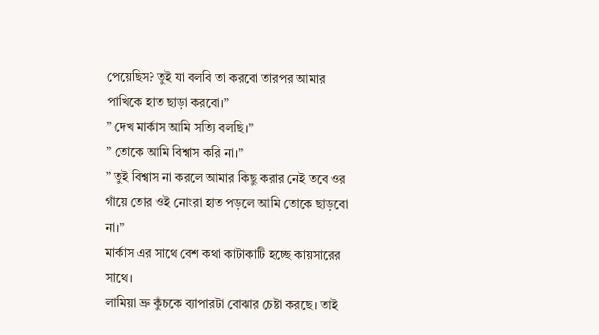পেয়েছিস? তুই যা বলবি তা করবো তারপর আমার পাখিকে হাত ছাড়া করবো।”
” দেখ মার্কাস আমি সত্যি বলছি।”
” তোকে আমি বিশ্বাস করি না।”
” তুই বিশ্বাস না করলে আমার কিছু করার নেই তবে ওর গাঁয়ে তোর ওই নোংরা হাত পড়লে আমি তোকে ছাড়বো না।”
মার্কাস এর সাথে বেশ কথা কাটাকাটি হচ্ছে কায়সারের সাথে।
লামিয়া ভ্রু কুঁচকে ব্যাপারটা বোঝার চেষ্টা করছে। তাই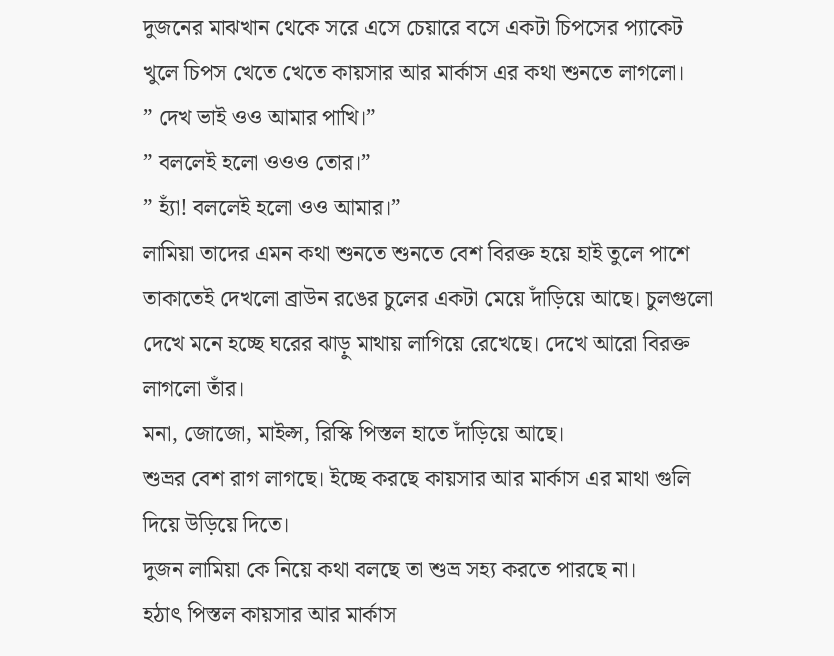দুজনের মাঝখান থেকে সরে এসে চেয়ারে বসে একটা চিপসের প্যাকেট খুলে চিপস খেতে খেতে কায়সার আর মার্কাস এর কথা শুনতে লাগলো।
” দেখ ভাই ওও আমার পাখি।”
” বললেই হলো ওওও তোর।”
” হ্যাঁ! বললেই হলো ওও আমার।”
লামিয়া তাদের এমন কথা শুনতে শুনতে বেশ বিরক্ত হয়ে হাই তুলে পাশে তাকাতেই দেখলো ব্রাউন রঙের চুলের একটা মেয়ে দাঁড়িয়ে আছে। চুলগুলো দেখে মনে হচ্ছে ঘরের ঝাড়ু মাথায় লাগিয়ে রেখেছে। দেখে আরো বিরক্ত লাগলো তাঁর।
মনা, জোজো, মাইল্স, রিস্কি পিস্তল হাতে দাঁড়িয়ে আছে।
শুভ্রর বেশ রাগ লাগছে। ইচ্ছে করছে কায়সার আর মার্কাস এর মাথা গুলি দিয়ে উড়িয়ে দিতে।
দুজন লামিয়া কে নিয়ে কথা বলছে তা শুভ্র সহ্য করতে পারছে না।
হঠাৎ পিস্তল কায়সার আর মার্কাস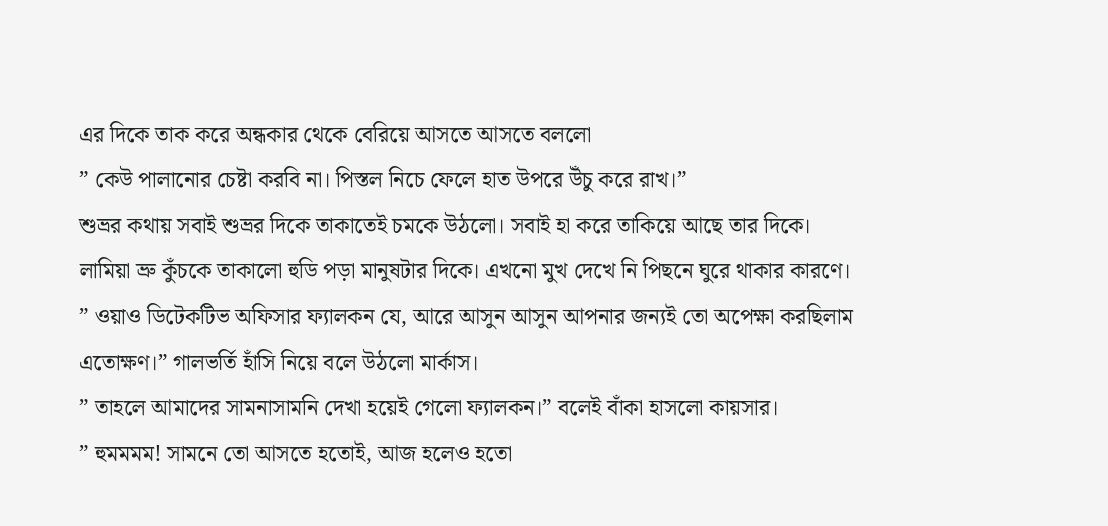এর দিকে তাক করে অন্ধকার থেকে বেরিয়ে আসতে আসতে বললো
” কেউ পালানোর চেষ্টা করবি না। পিস্তল নিচে ফেলে হাত উপরে উঁচু করে রাখ।”
শুভ্রর কথায় সবাই শুভ্রর দিকে তাকাতেই চমকে উঠলো। সবাই হা করে তাকিয়ে আছে তার দিকে।
লামিয়া ভ্রু কুঁচকে তাকালো হুডি পড়া মানুষটার দিকে। এখনো মুখ দেখে নি পিছনে ঘুরে থাকার কারণে।
” ওয়াও ডিটেকটিভ অফিসার ফ্যালকন যে, আরে আসুন আসুন আপনার জন্যই তো অপেক্ষা করছিলাম এতোক্ষণ।” গালভর্তি হাঁসি নিয়ে বলে উঠলো মার্কাস।
” তাহলে আমাদের সামনাসামনি দেখা হয়েই গেলো ফ্যালকন।” বলেই বাঁকা হাসলো কায়সার।
” হুমমমম! সামনে তো আসতে হতোই, আজ হলেও হতো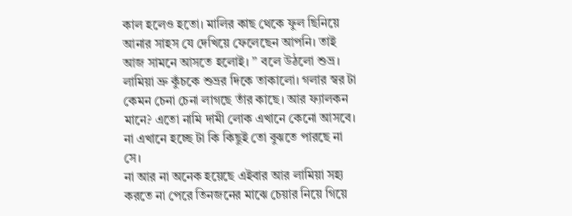কাল হলেও হতো। মালির কাছ থেকে ফুল ছিনিয়ে আনার সাহস যে দেখিয়ে ফেলেছেন আপনি। তাই আজ সামনে আসতে হলোই। ” বলে উঠলো শুভ্র।
লামিয়া ভ্রু কুঁচকে শুভ্রর দিকে তাকালো। গলার স্বর টা কেমন চেনা চেনা লাগছে তাঁর কাছে। আর ফ্যালকন মানে? এতো নামি দামী লোক এখানে কেনো আসবে। না এখানে হচ্ছে টা কি কিছুই তো বুঝতে পারছে না সে।
না আর না অনেক হয়েছে এইবার আর লামিয়া সহ্য করতে না পেরে তিনজনের মাঝে চেয়ার নিয়ে গিয়ে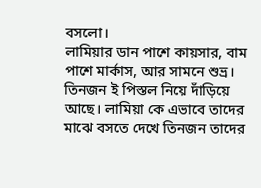বসলো।
লামিয়ার ডান পাশে কায়সার, বাম পাশে মার্কাস, আর সামনে শুভ্র। তিনজন ই পিস্তল নিয়ে দাঁড়িয়ে আছে। লামিয়া কে এভাবে তাদের মাঝে বসতে দেখে তিনজন তাদের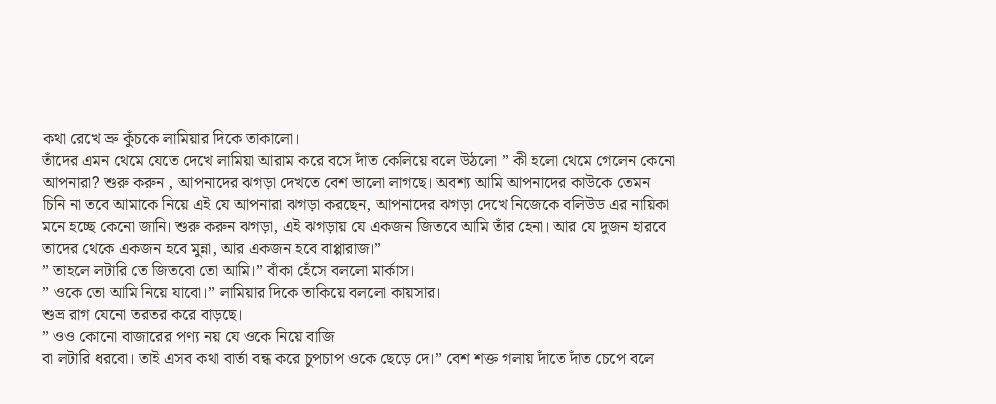কথা রেখে ভ্রু কুঁচকে লামিয়ার দিকে তাকালো।
তাঁদের এমন থেমে যেতে দেখে লামিয়া আরাম করে বসে দাঁত কেলিয়ে বলে উঠলো ” কী হলো থেমে গেলেন কেনো আপনারা? শুরু করুন , আপনাদের ঝগড়া দেখতে বেশ ভালো লাগছে। অবশ্য আমি আপনাদের কাউকে তেমন চিনি না তবে আমাকে নিয়ে এই যে আপনারা ঝগড়া করছেন, আপনাদের ঝগড়া দেখে নিজেকে বলিউড এর নায়িকা মনে হচ্ছে কেনো জানি। শুরু করুন ঝগড়া, এই ঝগড়ায় যে একজন জিতবে আমি তাঁর হেনা। আর যে দুজন হারবে তাদের থেকে একজন হবে মুন্না, আর একজন হবে বাপ্পারাজ।”
” তাহলে লটারি তে জিতবো তো আমি।” বাঁকা হেঁসে বললো মার্কাস।
” ওকে তো আমি নিয়ে যাবো।” লামিয়ার দিকে তাকিয়ে বললো কায়সার।
শুভ্র রাগ যেনো তরতর করে বাড়ছে।
” ওও কোনো বাজারের পণ্য নয় যে ওকে নিয়ে বাজি
বা লটারি ধরবো। তাই এসব কথা বার্তা বন্ধ করে চুপচাপ ওকে ছেড়ে দে।” বেশ শক্ত গলায় দাঁতে দাঁত চেপে বলে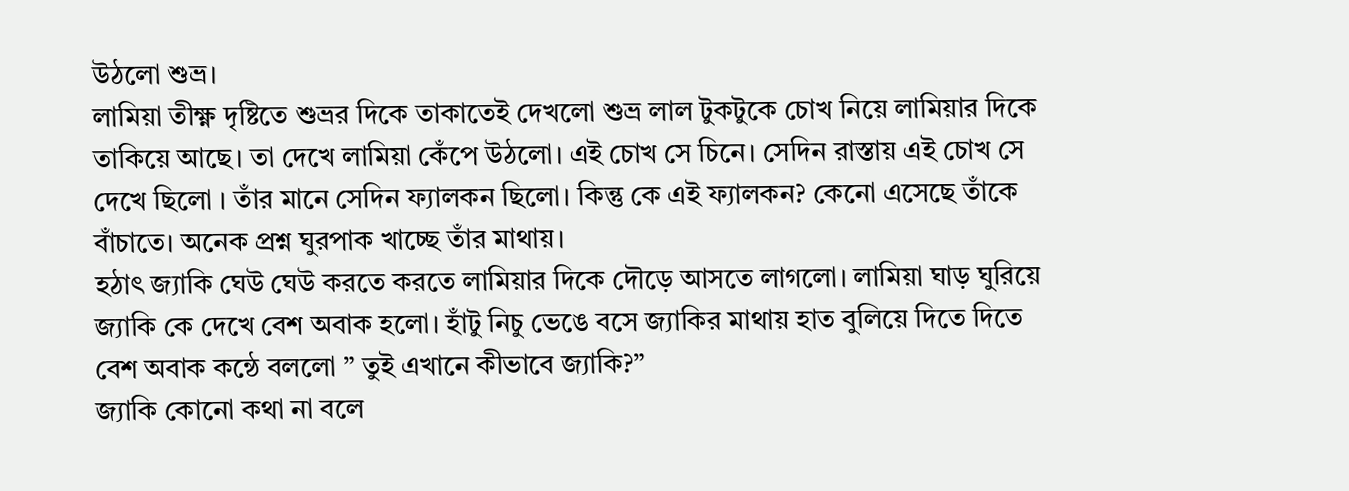উঠলো শুভ্র।
লামিয়া তীক্ষ্ণ দৃষ্টিতে শুভ্রর দিকে তাকাতেই দেখলো শুভ্র লাল টুকটুকে চোখ নিয়ে লামিয়ার দিকে তাকিয়ে আছে। তা দেখে লামিয়া কেঁপে উঠলো। এই চোখ সে চিনে। সেদিন রাস্তায় এই চোখ সে দেখে ছিলো । তাঁর মানে সেদিন ফ্যালকন ছিলো। কিন্তু কে এই ফ্যালকন? কেনো এসেছে তাঁকে বাঁচাতে। অনেক প্রশ্ন ঘুরপাক খাচ্ছে তাঁর মাথায়।
হঠাৎ জ্যাকি ঘেউ ঘেউ করতে করতে লামিয়ার দিকে দৌড়ে আসতে লাগলো। লামিয়া ঘাড় ঘুরিয়ে জ্যাকি কে দেখে বেশ অবাক হলো। হাঁটু নিচু ভেঙে বসে জ্যাকির মাথায় হাত বুলিয়ে দিতে দিতে বেশ অবাক কন্ঠে বললো ” তুই এখানে কীভাবে জ্যাকি?”
জ্যাকি কোনো কথা না বলে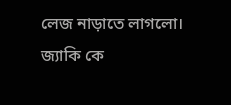লেজ নাড়াতে লাগলো।
জ্যাকি কে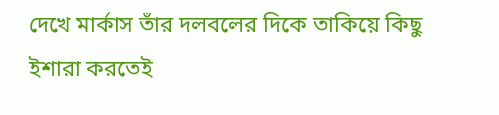দেখে মার্কাস তাঁর দলবলের দিকে তাকিয়ে কিছু ইশারা করতেই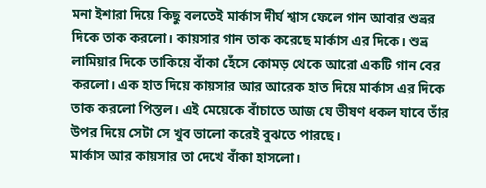মনা ইশারা দিয়ে কিছু বলতেই মার্কাস দীর্ঘ শ্বাস ফেলে গান আবার শুভ্রর দিকে তাক করলো। কায়সার গান তাক করেছে মার্কাস এর দিকে। শুভ্র লামিয়ার দিকে তাকিয়ে বাঁকা হেঁসে কোমড় থেকে আরো একটি গান বের করলো। এক হাত দিয়ে কায়সার আর আরেক হাত দিয়ে মার্কাস এর দিকে তাক করলো পিস্তল। এই মেয়েকে বাঁচাতে আজ যে ভীষণ ধকল যাবে তাঁর উপর দিয়ে সেটা সে খুব ভালো করেই বুঝতে পারছে।
মার্কাস আর কায়সার তা দেখে বাঁকা হাসলো।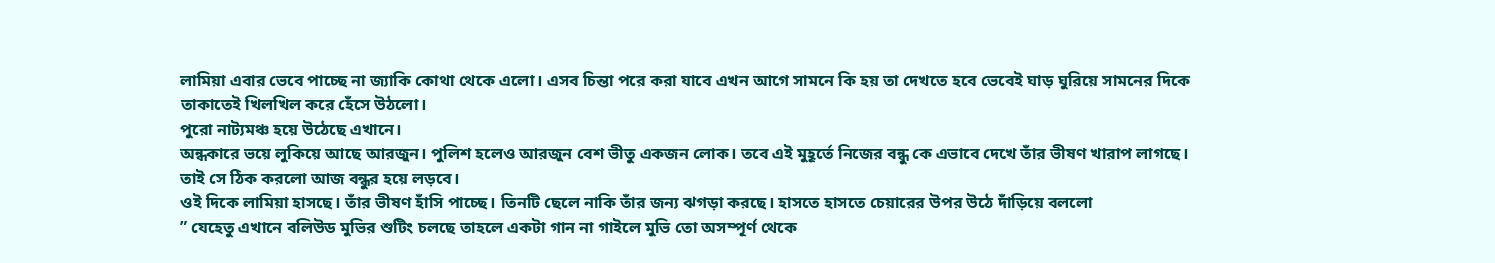লামিয়া এবার ভেবে পাচ্ছে না জ্যাকি কোথা থেকে এলো। এসব চিন্তা পরে করা যাবে এখন আগে সামনে কি হয় তা দেখতে হবে ভেবেই ঘাড় ঘুরিয়ে সামনের দিকে তাকাতেই খিলখিল করে হেঁসে উঠলো।
পুরো নাট্যমঞ্চ হয়ে উঠেছে এখানে।
অন্ধকারে ভয়ে লুকিয়ে আছে আরজুন। পুলিশ হলেও আরজুন বেশ ভীতু একজন লোক। তবে এই মুহূর্তে নিজের বন্ধু কে এভাবে দেখে তাঁর ভীষণ খারাপ লাগছে। তাই সে ঠিক করলো আজ বন্ধুর হয়ে লড়বে।
ওই দিকে লামিয়া হাসছে। তাঁর ভীষণ হাঁসি পাচ্ছে। তিনটি ছেলে নাকি তাঁর জন্য ঝগড়া করছে। হাসতে হাসতে চেয়ারের উপর উঠে দাঁড়িয়ে বললো
” যেহেতু এখানে বলিউড মুভির শুটিং চলছে তাহলে একটা গান না গাইলে মুভি তো অসম্পূর্ণ থেকে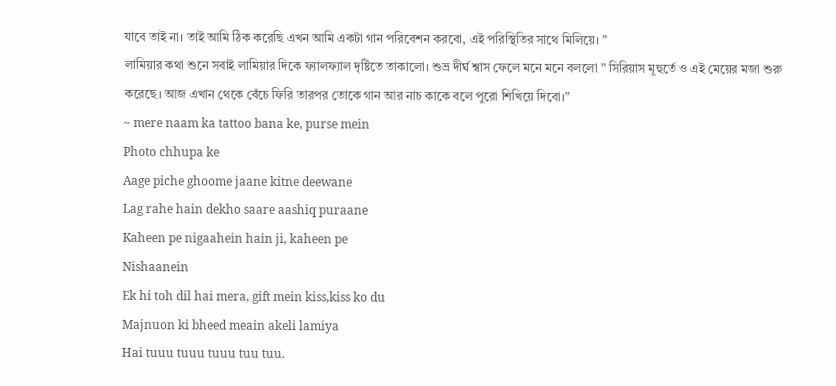যাবে তাই না। তাই আমি ঠিক করেছি এখন আমি একটা গান পরিবেশন করবো, এই পরিস্থিতির সাথে মিলিয়ে। ”
লামিয়ার কথা শুনে সবাই লামিয়ার দিকে ফ্যালফ্যাল দৃষ্টিতে তাকালো। শুভ্র দীর্ঘ শ্বাস ফেলে মনে মনে বললো ” সিরিয়াস মূহুর্তে ও এই মেয়ের মজা শুরু করেছে। আজ এখান থেকে বেঁচে ফিরি তারপর তোকে গান আর নাচ কাকে বলে পুরো শিখিয়ে দিবো।”
~ mere naam ka tattoo bana ke, purse mein
Photo chhupa ke
Aage piche ghoome jaane kitne deewane
Lag rahe hain dekho saare aashiq puraane
Kaheen pe nigaahein hain ji, kaheen pe
Nishaanein
Ek hi toh dil hai mera, gift mein kiss,kiss ko du
Majnuon ki bheed meain akeli lamiya
Hai tuuu tuuu tuuu tuu tuu.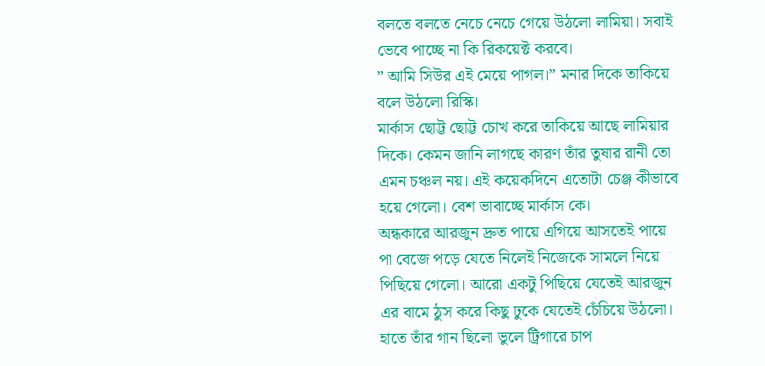বলতে বলতে নেচে নেচে গেয়ে উঠলো লামিয়া। সবাই ভেবে পাচ্ছে না কি রিকয়েক্ট করবে।
” আমি সিউর এই মেয়ে পাগল।” মনার দিকে তাকিয়ে বলে উঠলো রিস্কি।
মার্কাস ছোট্ট ছোট্ট চোখ করে তাকিয়ে আছে লামিয়ার দিকে। কেমন জানি লাগছে কারণ তাঁর তুষার রানী তো এমন চঞ্চল নয়। এই কয়েকদিনে এতোটা চেঞ্জ কীভাবে হয়ে গেলো। বেশ ভাবাচ্ছে মার্কাস কে।
অন্ধকারে আরজুন দ্রুত পায়ে এগিয়ে আসতেই পায়ে পা বেজে পড়ে যেতে নিলেই নিজেকে সামলে নিয়ে পিছিয়ে গেলো। আরো একটু পিছিয়ে যেতেই আরজুন এর বামে ঠুস করে কিছু ঢুকে যেতেই চেঁচিয়ে উঠলো। হাতে তাঁর গান ছিলো ভুলে ট্রিগারে চাপ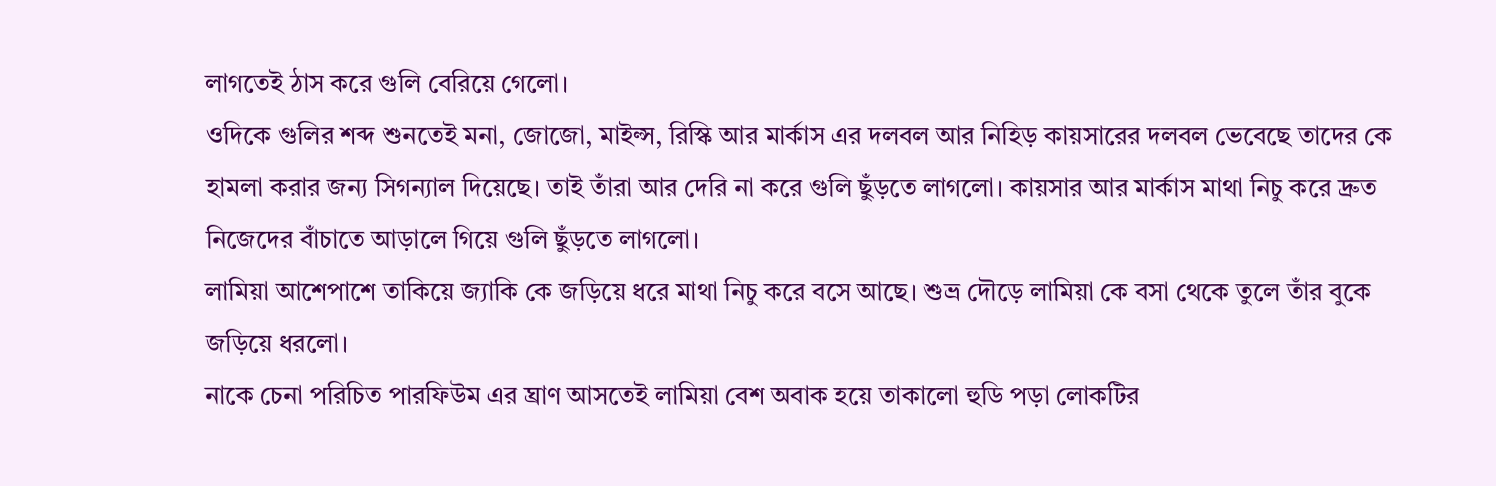লাগতেই ঠাস করে গুলি বেরিয়ে গেলো।
ওদিকে গুলির শব্দ শুনতেই মনা, জোজো, মাইল্স, রিস্কি আর মার্কাস এর দলবল আর নিহিড় কায়সারের দলবল ভেবেছে তাদের কে হামলা করার জন্য সিগন্যাল দিয়েছে। তাই তাঁরা আর দেরি না করে গুলি ছুঁড়তে লাগলো। কায়সার আর মার্কাস মাথা নিচু করে দ্রুত নিজেদের বাঁচাতে আড়ালে গিয়ে গুলি ছুঁড়তে লাগলো।
লামিয়া আশেপাশে তাকিয়ে জ্যাকি কে জড়িয়ে ধরে মাথা নিচু করে বসে আছে। শুভ্র দৌড়ে লামিয়া কে বসা থেকে তুলে তাঁর বুকে জড়িয়ে ধরলো।
নাকে চেনা পরিচিত পারফিউম এর ঘ্রাণ আসতেই লামিয়া বেশ অবাক হয়ে তাকালো হুডি পড়া লোকটির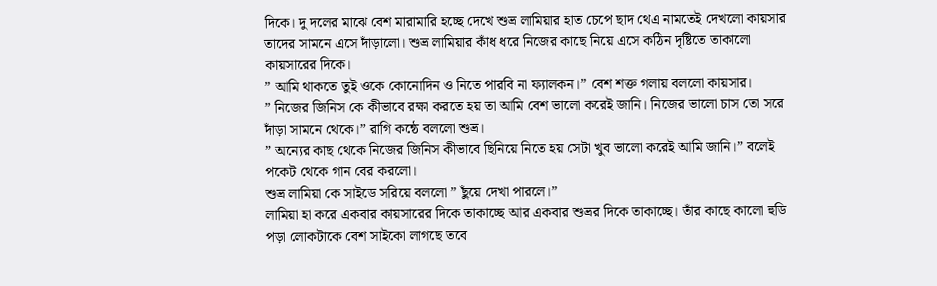দিকে। দু দলের মাঝে বেশ মারামারি হচ্ছে দেখে শুভ্র লামিয়ার হাত চেপে ছাদ থেএ নামতেই দেখলো কায়সার তাদের সামনে এসে দাঁড়ালো। শুভ্র লামিয়ার কাঁধ ধরে নিজের কাছে নিয়ে এসে কঠিন দৃষ্টিতে তাকালো কায়সারের দিকে।
” আমি থাকতে তুই ওকে কোনোদিন ও নিতে পারবি না ফ্যালকন।” বেশ শক্ত গলায় বললো কায়সার।
” নিজের জিনিস কে কীভাবে রক্ষা করতে হয় তা আমি বেশ ভালো করেই জানি। নিজের ভালো চাস তো সরে দাঁড়া সামনে থেকে।” রাগি কন্ঠে বললো শুভ্র।
” অন্যের কাছ থেকে নিজের জিনিস কীভাবে ছিনিয়ে নিতে হয় সেটা খুব ভালো করেই আমি জানি।” বলেই পকেট থেকে গান বের করলো।
শুভ্র লামিয়া কে সাইডে সরিয়ে বললো ” ছুঁয়ে দেখা পারলে।”
লামিয়া হা করে একবার কায়সারের দিকে তাকাচ্ছে আর একবার শুভ্রর দিকে তাকাচ্ছে। তাঁর কাছে কালো হুডি পড়া লোকটাকে বেশ সাইকো লাগছে তবে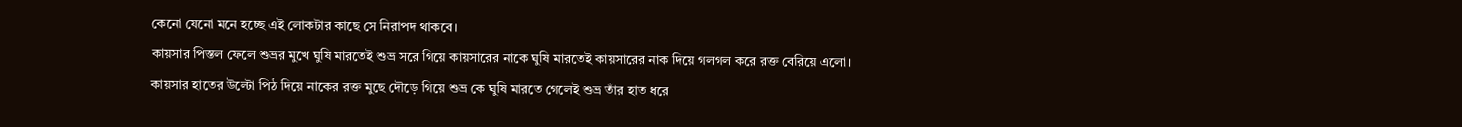কেনো যেনো মনে হচ্ছে এই লোকটার কাছে সে নিরাপদ থাকবে।
কায়সার পিস্তল ফেলে শুভ্রর মুখে ঘুষি মারতেই শুভ্র সরে গিয়ে কায়সারের নাকে ঘুষি মারতেই কায়সারের নাক দিয়ে গলগল করে রক্ত বেরিয়ে এলো।
কায়সার হাতের উল্টো পিঠ দিয়ে নাকের রক্ত মুছে দৌড়ে গিয়ে শুভ্র কে ঘুষি মারতে গেলেই শুভ্র তাঁর হাত ধরে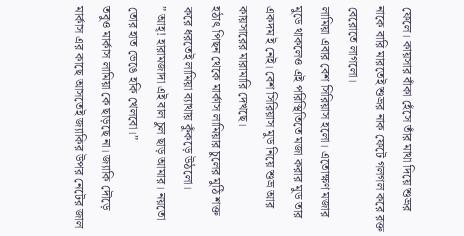ফেলে। কায়সার বাঁকা হেঁসে তাঁর মাথা দিয়ে শুভ্রর নাকে বারি মারতেই শুভ্রর নাক ফেটে গলগল করে রক্ত বেরোতে লাগলো।
লামিয়া এবার বেশ সিরিয়াস হলো। এতোক্ষণ মজার মুডে থাকলেও এই পরিস্থিতিতে মজা করার মুড তার একদম ই নেই। বেশ সিরিয়াস মুড নিয়ে শুভ্র আর কায়সারের মারামারি দেখছে।
হঠাৎ পিছন থেকে মার্কাস লামিয়ার চুলের মুঠি শক্ত করে ধরতেই লামিয়া ব্যাথায় কুঁকড়ে উঠলো।
” আহ্! হারামজাদা এই বাল চুল ছাড় আমার। নয়তো তোর হাত ভেঙে হকি খেলবো।”
তবুও মার্কাস লামিয়া কে ছাড়ছে না। জ্যাকি দৌড়ে মার্কাস এর কাছে আসতেই জ্যাকির উপর নেটের জাল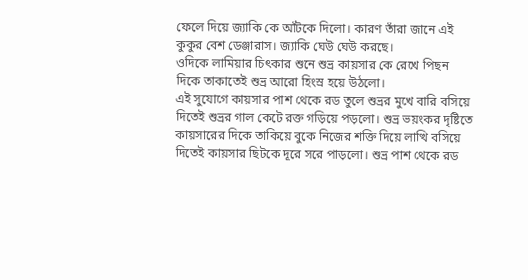ফেলে দিয়ে জ্যাকি কে আঁটকে দিলো। কারণ তাঁরা জানে এই কুকুর বেশ ডেঞ্জারাস। জ্যাকি ঘেউ ঘেউ করছে।
ওদিকে লামিয়ার চিৎকার শুনে শুভ্র কায়সার কে রেখে পিছন দিকে তাকাতেই শুভ্র আরো হিংস্র হয়ে উঠলো।
এই সুযোগে কায়সার পাশ থেকে রড তুলে শুভ্রর মুখে বারি বসিয়ে দিতেই শুভ্রর গাল কেটে রক্ত গড়িয়ে পড়লো। শুভ্র ভয়ংকর দৃষ্টিতে কায়সারের দিকে তাকিয়ে বুকে নিজের শক্তি দিয়ে লাত্থি বসিয়ে দিতেই কায়সার ছিটকে দূরে সরে পাড়লো। শুভ্র পাশ থেকে রড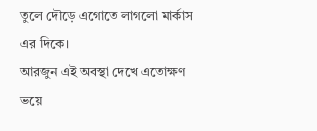তুলে দৌড়ে এগোতে লাগলো মার্কাস এর দিকে।
আরজুন এই অবস্থা দেখে এতোক্ষণ ভয়ে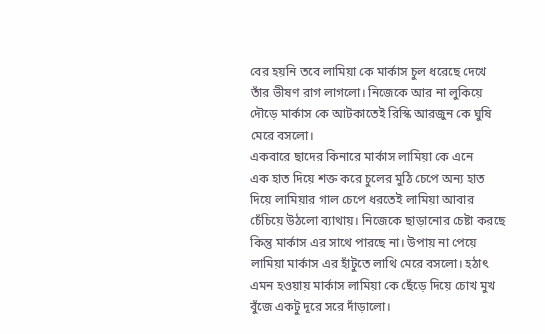বের হয়নি তবে লামিয়া কে মার্কাস চুল ধরেছে দেখে তাঁর ভীষণ রাগ লাগলো। নিজেকে আর না লুকিয়ে দৌড়ে মার্কাস কে আটকাতেই রিস্কি আরজুন কে ঘুষি মেরে বসলো।
একবারে ছাদের কিনারে মার্কাস লামিয়া কে এনে
এক হাত দিয়ে শক্ত করে চুলের মুঠি চেপে অন্য হাত দিয়ে লামিয়ার গাল চেপে ধরতেই লামিয়া আবার চেঁচিয়ে উঠলো ব্যাথায়। নিজেকে ছাড়ানোর চেষ্টা করছে কিন্তু মার্কাস এর সাথে পারছে না। উপায় না পেয়ে লামিয়া মার্কাস এর হাঁটুতে লাথি মেরে বসলো। হঠাৎ এমন হওয়ায় মার্কাস লামিয়া কে ছেঁড়ে দিয়ে চোখ মুখ বুঁজে একটু দূরে সরে দাঁড়ালো।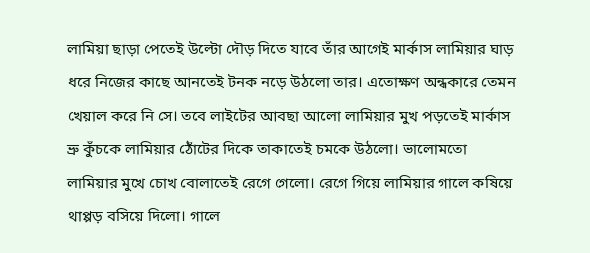লামিয়া ছাড়া পেতেই উল্টো দৌড় দিতে যাবে তাঁর আগেই মার্কাস লামিয়ার ঘাড় ধরে নিজের কাছে আনতেই টনক নড়ে উঠলো তার। এতোক্ষণ অন্ধকারে তেমন খেয়াল করে নি সে। তবে লাইটের আবছা আলো লামিয়ার মুখ পড়তেই মার্কাস ভ্রু কুঁচকে লামিয়ার ঠোঁটের দিকে তাকাতেই চমকে উঠলো। ভালোমতো লামিয়ার মুখে চোখ বোলাতেই রেগে গেলো। রেগে গিয়ে লামিয়ার গালে কষিয়ে থাপ্পড় বসিয়ে দিলো। গালে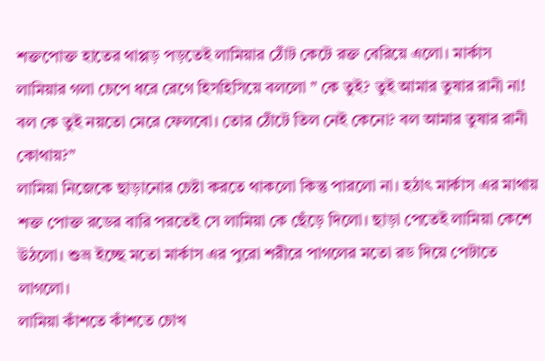শক্তপোক্ত হাতের থাপ্পড় পড়তেই লামিয়ার ঠোঁট কেটে রক্ত বেরিয়ে এলো। মার্কাস লামিয়ার গলা চেপে ধরে রেগে হিসহিসিয়ে বললো ” কে তুই? তুই আমার তুষার রানী না! বল কে তুই নয়তো মেরে ফেলবো। তোর ঠোঁটে তিল নেই কেনো? বল আমার তুষার রানী কোথায়?”
লামিয়া নিজেকে ছাড়ানোর চেষ্টা করতে থাকলো কিন্তু পারলো না। হঠাৎ মার্কাস এর মাথায় শক্ত পোক্ত রডের বারি পরতেই সে লামিয়া কে ছেঁড়ে দিলো। ছাড়া পেতেই লামিয়া কেশে উঠলো। শুভ্র ইচ্ছে মতো মার্কাস এর পুরো শরীরে পাগলের মতো রড দিয়ে পেটাতে লাগলো।
লামিয়া কাঁশতে কাঁশতে চোখ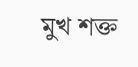মুখ শক্ত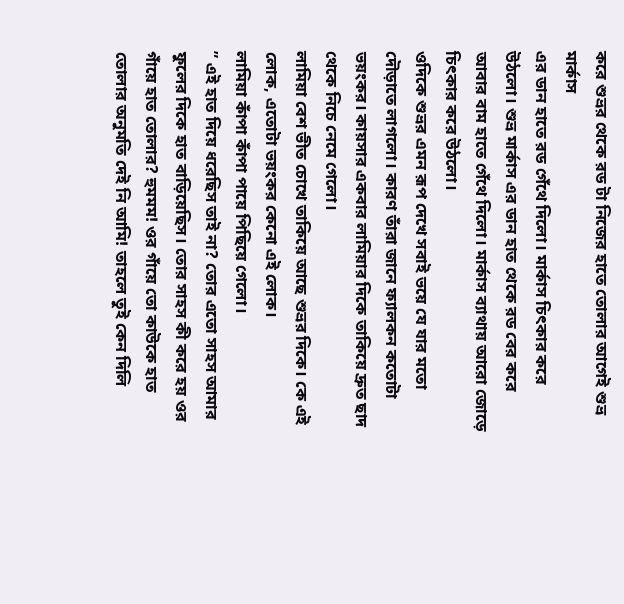করে শুভ্রর থেকে রড টা নিজের হাতে তোলার আগেই শুভ্র মার্কাস
এর ডান হাতে রড গেঁথে দিলো। মার্কাস চিৎকার করে উঠলো। শুভ্র মার্কাস এর ডান হাত থেকে রড বের করে
আবার বাম হাতে গেঁথে দিলো। মার্কাস ব্যাথায় আরো জোড়ে চিৎকার করে উঠলো।
ওদিকে শুভ্রর এমন রূপ দেখে সবাই ভয়ে যে যার মতো দৌড়াতে লাগলো। কারণ তাঁরা জানে ফ্যালকন কতোটা ভয়ংকর। কায়সার একবার লামিয়ার দিকে তাকিয়ে দ্রুত ছাদ থেকে নিচে নেমে গেলো।
লামিয়া বেশ ভীত চোখে তাকিয়ে আছে শুভ্রর দিকে। কে এই লোক, এতোটা ভয়ংকর কেনো এই লোক।
লামিয়া কাঁপা কাঁপা পায়ে পিছিয়ে গেলো।
” এই হাত দিয়ে ধরেছিস তাই না? তোর এতো সাহস আমার ফুলের দিকে হাত বাড়িয়েছিস। তোর সাহস কী করে হয় ওর গাঁয়ে হাত তোলার? হুমমম! ওর গাঁয়ে তো কাউকে হাত তোলার অনুমতি দেই নি আমি! তাহলে তুই কেন দিলি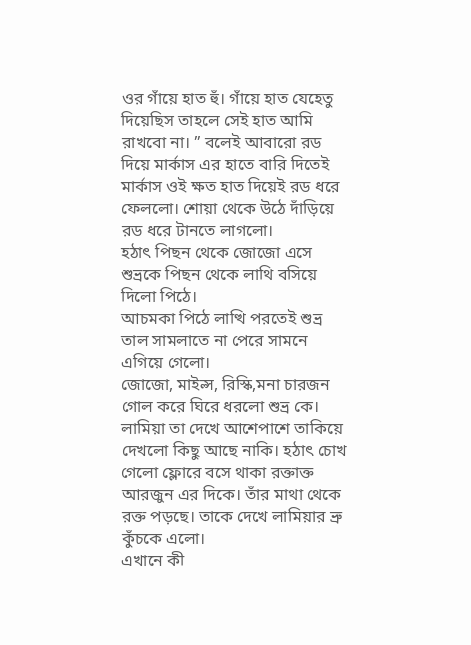ওর গাঁয়ে হাত হুঁ। গাঁয়ে হাত যেহেতু দিয়েছিস তাহলে সেই হাত আমি রাখবো না। ” বলেই আবারো রড দিয়ে মার্কাস এর হাতে বারি দিতেই মার্কাস ওই ক্ষত হাত দিয়েই রড ধরে ফেললো। শোয়া থেকে উঠে দাঁড়িয়ে রড ধরে টানতে লাগলো।
হঠাৎ পিছন থেকে জোজো এসে শুভ্রকে পিছন থেকে লাথি বসিয়ে দিলো পিঠে।
আচমকা পিঠে লাত্থি পরতেই শুভ্র তাল সামলাতে না পেরে সামনে এগিয়ে গেলো।
জোজো, মাইল্স, রিস্কি,মনা চারজন গোল করে ঘিরে ধরলো শুভ্র কে। লামিয়া তা দেখে আশেপাশে তাকিয়ে দেখলো কিছু আছে নাকি। হঠাৎ চোখ গেলো ফ্লোরে বসে থাকা রক্তাক্ত আরজুন এর দিকে। তাঁর মাথা থেকে রক্ত পড়ছে। তাকে দেখে লামিয়ার ভ্রু কুঁচকে এলো।
এখানে কী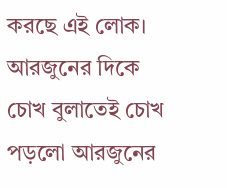করছে এই লোক। আরজুনের দিকে চোখ বুলাতেই চোখ পড়লো আরজুনের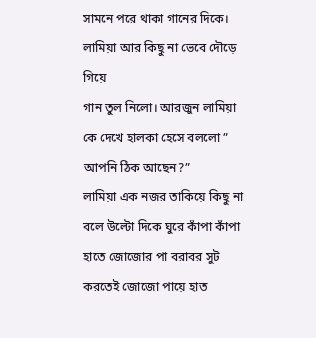সামনে পরে থাকা গানের দিকে। লামিয়া আর কিছু না ভেবে দৌড়ে গিয়ে
গান তুল নিলো। আরজুন লামিয়া কে দেখে হালকা হেসে বললো ” আপনি ঠিক আছেন?”
লামিয়া এক নজর তাকিয়ে কিছু না বলে উল্টো দিকে ঘুরে কাঁপা কাঁপা হাতে জোজোর পা বরাবর সুট করতেই জোজো পায়ে হাত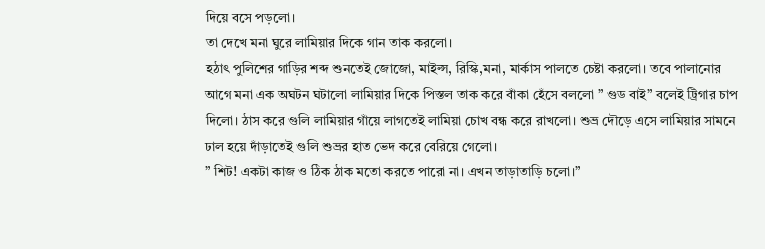দিয়ে বসে পড়লো।
তা দেখে মনা ঘুরে লামিয়ার দিকে গান তাক করলো।
হঠাৎ পুলিশের গাড়ির শব্দ শুনতেই জোজো, মাইল্স, রিস্কি,মনা, মার্কাস পালতে চেষ্টা করলো। তবে পালানোর আগে মনা এক অঘটন ঘটালো লামিয়ার দিকে পিস্তল তাক করে বাঁকা হেঁসে বললো ” গুড বাই” বলেই ট্রিগার চাপ দিলো। ঠাস করে গুলি লামিয়ার গাঁয়ে লাগতেই লামিয়া চোখ বন্ধ করে রাখলো। শুভ্র দৌড়ে এসে লামিয়ার সামনে ঢাল হয়ে দাঁড়াতেই গুলি শুভ্রর হাত ভেদ করে বেরিয়ে গেলো।
” শিট! একটা কাজ ও ঠিক ঠাক মতো করতে পারো না। এখন তাড়াতাড়ি চলো।”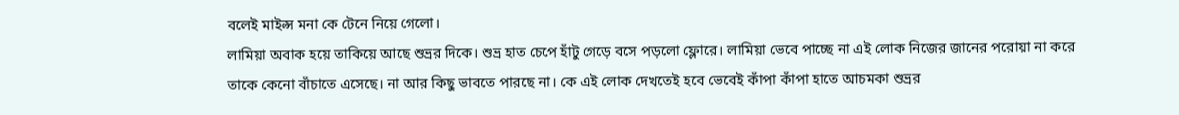বলেই মাইল্স মনা কে টেনে নিয়ে গেলো।
লামিয়া অবাক হয়ে তাকিয়ে আছে শুভ্রর দিকে। শুভ্র হাত চেপে হাঁটু গেড়ে বসে পড়লো ফ্লোরে। লামিয়া ভেবে পাচ্ছে না এই লোক নিজের জানের পরোয়া না করে তাকে কেনো বাঁচাতে এসেছে। না আর কিছু ভাবতে পারছে না। কে এই লোক দেখতেই হবে ভেবেই কাঁপা কাঁপা হাতে আচমকা শুভ্রর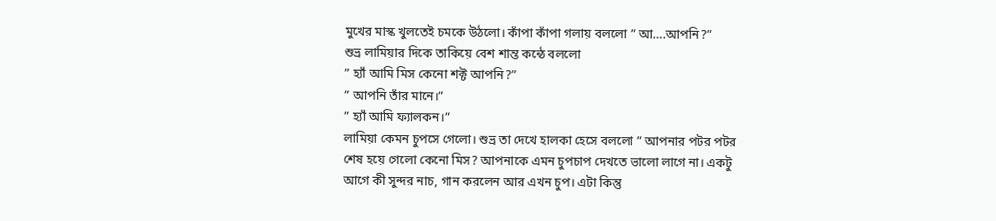মুখের মাস্ক খুলতেই চমকে উঠলো। কাঁপা কাঁপা গলায় বললো ” আ….আপনি?”
শুভ্র লামিয়ার দিকে তাকিয়ে বেশ শান্ত কন্ঠে বললো
” হ্যাঁ আমি মিস কেনো শক্ট আপনি?”
” আপনি তাঁর মানে।”
” হ্যাঁ আমি ফ্যালকন।”
লামিয়া কেমন চুপসে গেলো। শুভ্র তা দেখে হালকা হেসে বললো ” আপনার পটর পটর শেষ হয়ে গেলো কেনো মিস? আপনাকে এমন চুপচাপ দেখতে ভালো লাগে না। একটু আগে কী সুন্দর নাচ, গান করলেন আর এখন চুপ। এটা কিন্তু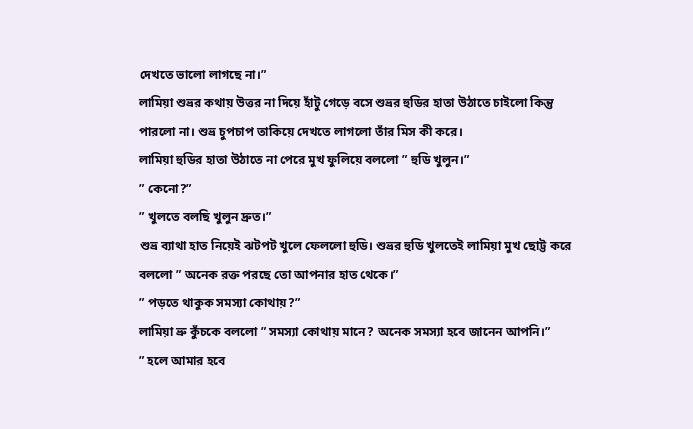দেখতে ভালো লাগছে না।”
লামিয়া শুভ্রর কথায় উত্তর না দিয়ে হাঁটু গেড়ে বসে শুভ্রর হুডির হাতা উঠাতে চাইলো কিন্তু পারলো না। শুভ্র চুপচাপ তাকিয়ে দেখতে লাগলো তাঁর মিস কী করে।
লামিয়া হুডির হাতা উঠাতে না পেরে মুখ ফুলিয়ে বললো ” হুডি খুলুন।”
” কেনো?”
” খুলতে বলছি খুলুন দ্রুত।”
শুভ্র ব্যাথা হাত নিয়েই ঝটপট খুলে ফেললো হুডি। শুভ্রর হুডি খুলতেই লামিয়া মুখ ছোট্ট করে বললো ” অনেক রক্ত পরছে তো আপনার হাত থেকে।”
” পড়তে থাকুক সমস্যা কোথায়?”
লামিয়া ভ্রু কুঁচকে বললো ” সমস্যা কোথায় মানে? অনেক সমস্যা হবে জানেন আপনি।”
” হলে আমার হবে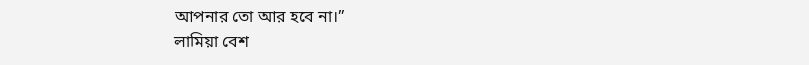আপনার তো আর হবে না।”
লামিয়া বেশ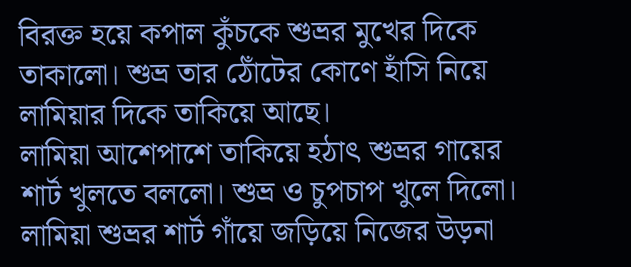বিরক্ত হয়ে কপাল কুঁচকে শুভ্রর মুখের দিকে তাকালো। শুভ্র তার ঠোঁটের কোণে হাঁসি নিয়ে লামিয়ার দিকে তাকিয়ে আছে।
লামিয়া আশেপাশে তাকিয়ে হঠাৎ শুভ্রর গায়ের শার্ট খুলতে বললো। শুভ্র ও চুপচাপ খুলে দিলো। লামিয়া শুভ্রর শার্ট গাঁয়ে জড়িয়ে নিজের উড়না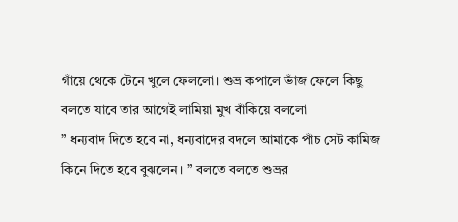গাঁয়ে থেকে টেনে খুলে ফেললো। শুভ্র কপালে ভাঁজ ফেলে কিছু বলতে যাবে তার আগেই লামিয়া মুখ বাঁকিয়ে বললো
” ধন্যবাদ দিতে হবে না, ধন্যবাদের বদলে আমাকে পাঁচ সেট কামিজ কিনে দিতে হবে বুঝলেন। ” বলতে বলতে শুভ্রর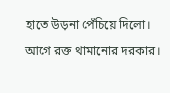হাতে উড়না পেঁচিয়ে দিলো। আগে রক্ত থামানোর দরকার।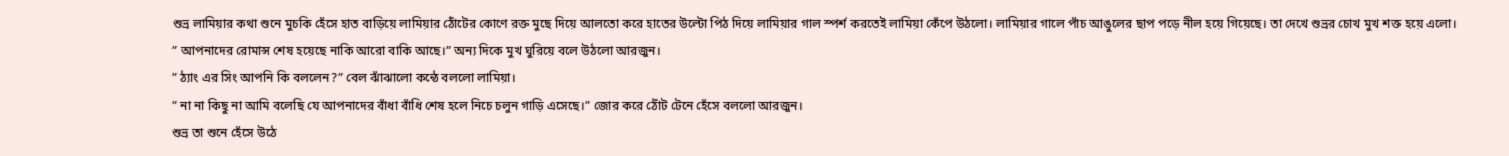শুভ্র লামিয়ার কথা শুনে মুচকি হেঁসে হাত বাড়িয়ে লামিয়ার ঠোঁটের কোণে রক্ত মুছে দিয়ে আলতো করে হাতের উল্টো পিঠ দিয়ে লামিয়ার গাল স্পর্শ করতেই লামিয়া কেঁপে উঠলো। লামিয়ার গালে পাঁচ আঙুলের ছাপ পড়ে নীল হয়ে গিয়েছে। তা দেখে শুভ্রর চোখ মুখ শক্ত হয়ে এলো।
” আপনাদের রোমান্স শেষ হয়েছে নাকি আরো বাকি আছে।” অন্য দিকে মুখ ঘুরিয়ে বলে উঠলো আরজুন।
” ঠ্যাং এর সিং আপনি কি বললেন?” বেল ঝাঁঝালো কন্ঠে বললো লামিয়া।
” না না কিছু না আমি বলেছি যে আপনাদের বাঁধা বাঁধি শেষ হলে নিচে চলুন গাড়ি এসেছে।” জোর করে ঠোঁট টেনে হেঁসে বললো আরজুন।
শুভ্র তা শুনে হেঁসে উঠে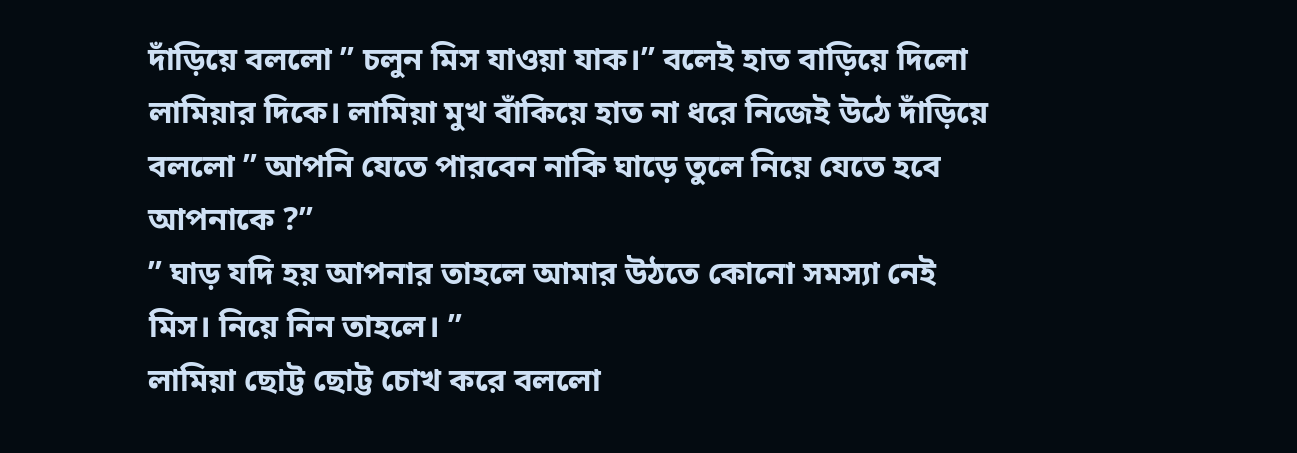দাঁড়িয়ে বললো ” চলুন মিস যাওয়া যাক।” বলেই হাত বাড়িয়ে দিলো লামিয়ার দিকে। লামিয়া মুখ বাঁকিয়ে হাত না ধরে নিজেই উঠে দাঁড়িয়ে বললো ” আপনি যেতে পারবেন নাকি ঘাড়ে তুলে নিয়ে যেতে হবে আপনাকে ?”
” ঘাড় যদি হয় আপনার তাহলে আমার উঠতে কোনো সমস্যা নেই মিস। নিয়ে নিন তাহলে। ”
লামিয়া ছোট্ট ছোট্ট চোখ করে বললো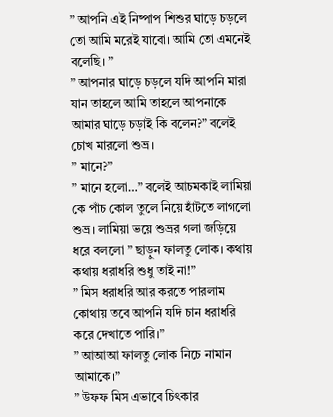” আপনি এই নিষ্পাপ শিশুর ঘাড়ে চড়লে তো আমি মরেই যাবো। আমি তো এমনেই বলেছি। ”
” আপনার ঘাড়ে চড়লে যদি আপনি মারা যান তাহলে আমি তাহলে আপনাকে আমার ঘাড়ে চড়াই কি বলেন?” বলেই চোখ মারলো শুভ্র।
” মানে?”
” মানে হলো…” বলেই আচমকাই লামিয়া কে পাঁচ কোল তুলে নিয়ে হাঁটতে লাগলো শুভ্র। লামিয়া ভয়ে শুভ্রর গলা জড়িয়ে ধরে বললো ” ছাড়ুন ফালতু লোক। কথায় কথায় ধরাধরি শুধু তাই না!”
” মিস ধরাধরি আর করতে পারলাম কোথায় তবে আপনি যদি চান ধরাধরি করে দেখাতে পারি।”
” আআআ ফালতু লোক নিচে নামান আমাকে।”
” উফফ মিস এভাবে চিৎকার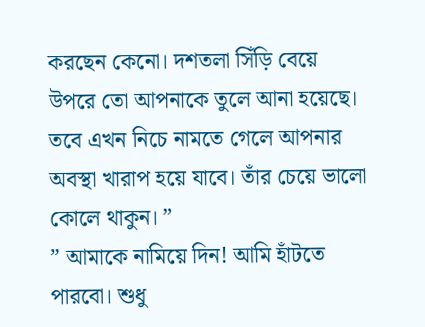করছেন কেনো। দশতলা সিঁড়ি বেয়ে উপরে তো আপনাকে তুলে আনা হয়েছে। তবে এখন নিচে নামতে গেলে আপনার অবস্থা খারাপ হয়ে যাবে। তাঁর চেয়ে ভালো কোলে থাকুন। ”
” আমাকে নামিয়ে দিন! আমি হাঁটতে পারবো। শুধু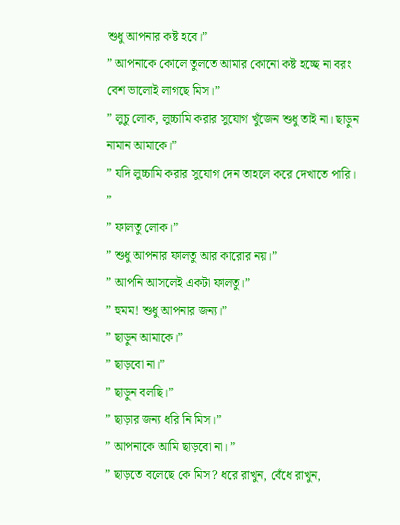শুধু আপনার কষ্ট হবে।”
” আপনাকে কোলে তুলতে আমার কোনো কষ্ট হচ্ছে না বরং বেশ ভালোই লাগছে মিস।”
” লুচু লোক, লুচ্চামি করার সুযোগ খুঁজেন শুধু তাই না। ছাড়ুন নামান আমাকে।”
” যদি লুচ্চামি করার সুযোগ দেন তাহলে করে দেখাতে পারি। ”
” ফালতু লোক।”
” শুধু আপনার ফালতু আর কারোর নয়।”
” আপনি আসলেই একটা ফালতু।”
” হুমম! শুধু আপনার জন্য।”
” ছাড়ুন আমাকে।”
” ছাড়বো না।”
” ছাড়ুন বলছি।”
” ছাড়ার জন্য ধরি নি মিস।”
” আপনাকে আমি ছাড়বো না। ”
” ছাড়তে বলেছে কে মিস? ধরে রাখুন, বেঁধে রাখুন,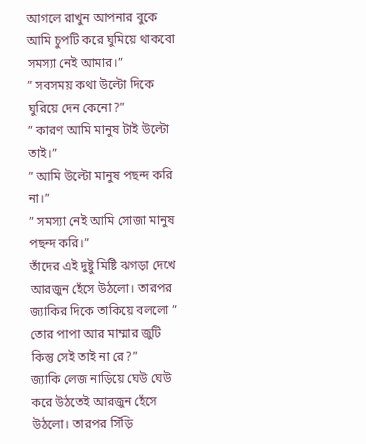আগলে রাখুন আপনার বুকে আমি চুপটি করে ঘুমিয়ে থাকবো সমস্যা নেই আমার।”
” সবসময় কথা উল্টো দিকে ঘুরিয়ে দেন কেনো?”
” কারণ আমি মানুষ টাই উল্টো তাই।”
” আমি উল্টো মানুষ পছন্দ করি না।”
” সমস্যা নেই আমি সোজা মানুষ পছন্দ করি।”
তাঁদের এই দুষ্টু মিষ্টি ঝগড়া দেখে আরজুন হেঁসে উঠলো। তারপর জ্যাকির দিকে তাকিয়ে বললো ” তোর পাপা আর মাম্মার জুটি কিন্তু সেই তাই না রে?”
জ্যাকি লেজ নাড়িয়ে ঘেউ ঘেউ করে উঠতেই আরজুন হেঁসে উঠলো। তারপর সিঁড়ি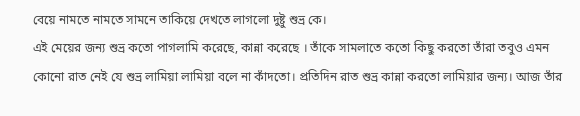বেয়ে নামতে নামতে সামনে তাকিয়ে দেখতে লাগলো দুষ্টু শুভ্র কে।
এই মেয়ের জন্য শুভ্র কতো পাগলামি করেছে, কান্না করেছে । তাঁকে সামলাতে কতো কিছু করতো তাঁরা তবুও এমন কোনো রাত নেই যে শুভ্র লামিয়া লামিয়া বলে না কাঁদতো। প্রতিদিন রাত শুভ্র কান্না করতো লামিয়ার জন্য। আজ তাঁর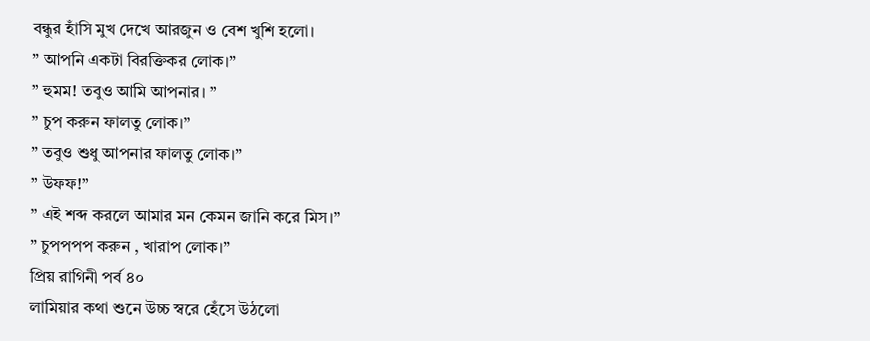বন্ধুর হাঁসি মুখ দেখে আরজুন ও বেশ খুশি হলো।
” আপনি একটা বিরক্তিকর লোক।”
” হুমম! তবুও আমি আপনার। ”
” চুপ করুন ফালতু লোক।”
” তবুও শুধু আপনার ফালতু লোক।”
” উফফ!”
” এই শব্দ করলে আমার মন কেমন জানি করে মিস।”
” চুপপপপ করুন , খারাপ লোক।”
প্রিয় রাগিনী পর্ব ৪০
লামিয়ার কথা শুনে উচ্চ স্বরে হেঁসে উঠলো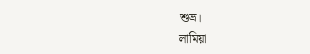শুভ্র।
লামিয়া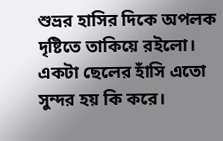শুভ্রর হাসির দিকে অপলক দৃষ্টিতে তাকিয়ে রইলো। একটা ছেলের হাঁসি এতো সুন্দর হয় কি করে।